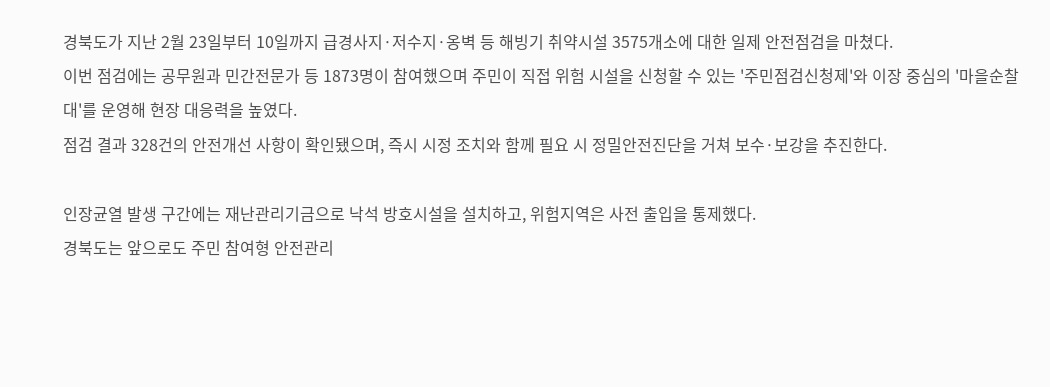경북도가 지난 2월 23일부터 10일까지 급경사지·저수지·옹벽 등 해빙기 취약시설 3575개소에 대한 일제 안전점검을 마쳤다.
이번 점검에는 공무원과 민간전문가 등 1873명이 참여했으며 주민이 직접 위험 시설을 신청할 수 있는 '주민점검신청제'와 이장 중심의 '마을순찰대'를 운영해 현장 대응력을 높였다.
점검 결과 328건의 안전개선 사항이 확인됐으며, 즉시 시정 조치와 함께 필요 시 정밀안전진단을 거쳐 보수·보강을 추진한다.

인장균열 발생 구간에는 재난관리기금으로 낙석 방호시설을 설치하고, 위험지역은 사전 출입을 통제했다.
경북도는 앞으로도 주민 참여형 안전관리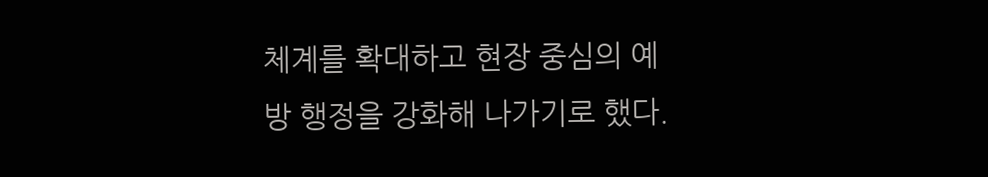체계를 확대하고 현장 중심의 예방 행정을 강화해 나가기로 했다.